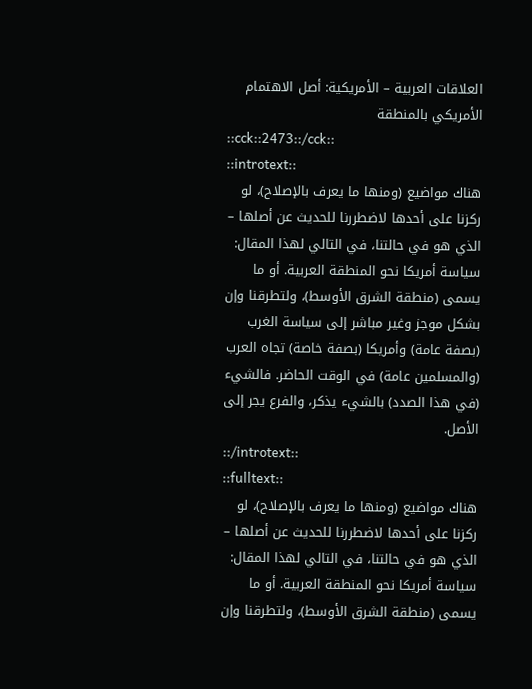العلاقات العربية – الأمريكية: أصل الاهتمام الأمريكي بالمنطقة
::cck::2473::/cck::
::introtext::
هناك مواضيع (ومنها ما يعرف بالإصلاح)، لو ركزنا على أحدها لاضطررنا للحديث عن أصلها – الذي هو في حالتنا، في التالي لهذا المقال: سياسة أمريكا نحو المنطقة العربية. أو ما يسمى (منطقة الشرق الأوسط)، ولتطرقنا وإن بشكل موجز وغير مباشر إلى سياسة الغرب (بصفة عامة) وأمريكا (بصفة خاصة) تجاه العرب (والمسلمين عامة) في الوقت الحاضر. فالشيء (في هذا الصدد) بالشيء يذكر، والفرع يجر إلى الأصل.
::/introtext::
::fulltext::
هناك مواضيع (ومنها ما يعرف بالإصلاح)، لو ركزنا على أحدها لاضطررنا للحديث عن أصلها – الذي هو في حالتنا، في التالي لهذا المقال: سياسة أمريكا نحو المنطقة العربية. أو ما يسمى (منطقة الشرق الأوسط)، ولتطرقنا وإن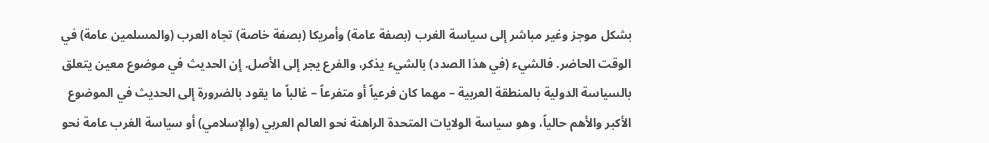بشكل موجز وغير مباشر إلى سياسة الغرب (بصفة عامة) وأمريكا (بصفة خاصة) تجاه العرب (والمسلمين عامة) في الوقت الحاضر. فالشيء (في هذا الصدد) بالشيء يذكر، والفرع يجر إلى الأصل. إن الحديث في موضوع معين يتعلق بالسياسة الدولية بالمنطقة العربية – مهما كان فرعياً أو متفرعاً – غالباً ما يقود بالضرورة إلى الحديث في الموضوع الأكبر والأهم حالياً، وهو سياسة الولايات المتحدة الراهنة نحو العالم العربي (والإسلامي) أو سياسة الغرب عامة نحو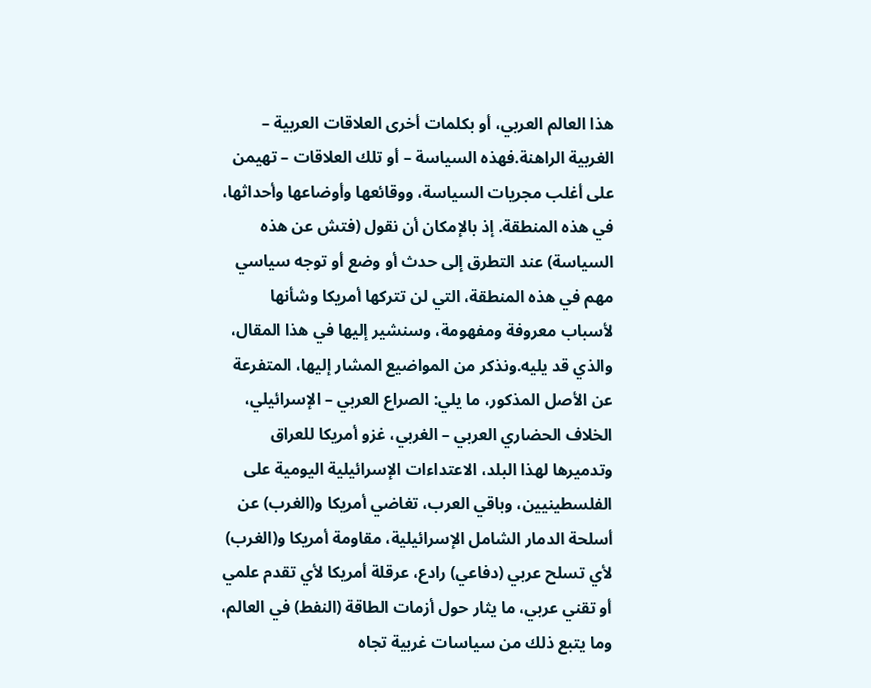هذا العالم العربي، أو بكلمات أخرى العلاقات العربية – الغربية الراهنة.فهذه السياسة – أو تلك العلاقات – تهيمن على أغلب مجريات السياسة، ووقائعها وأوضاعها وأحداثها، في هذه المنطقة. إذ بالإمكان أن نقول (فتش عن هذه السياسة) عند التطرق إلى حدث أو وضع أو توجه سياسي مهم في هذه المنطقة، التي لن تتركها أمريكا وشأنها لأسباب معروفة ومفهومة، وسنشير إليها في هذا المقال، والذي قد يليه.ونذكر من المواضيع المشار إليها، المتفرعة عن الأصل المذكور، ما يلي: الصراع العربي – الإسرائيلي، الخلاف الحضاري العربي – الغربي، غزو أمريكا للعراق وتدميرها لهذا البلد، الاعتداءات الإسرائيلية اليومية على الفلسطينيين، وباقي العرب، تغاضي أمريكا و(الغرب) عن أسلحة الدمار الشامل الإسرائيلية، مقاومة أمريكا و(الغرب) لأي تسلح عربي (دفاعي) رادع، عرقلة أمريكا لأي تقدم علمي أو تقني عربي، ما يثار حول أزمات الطاقة (النفط) في العالم، وما يتبع ذلك من سياسات غربية تجاه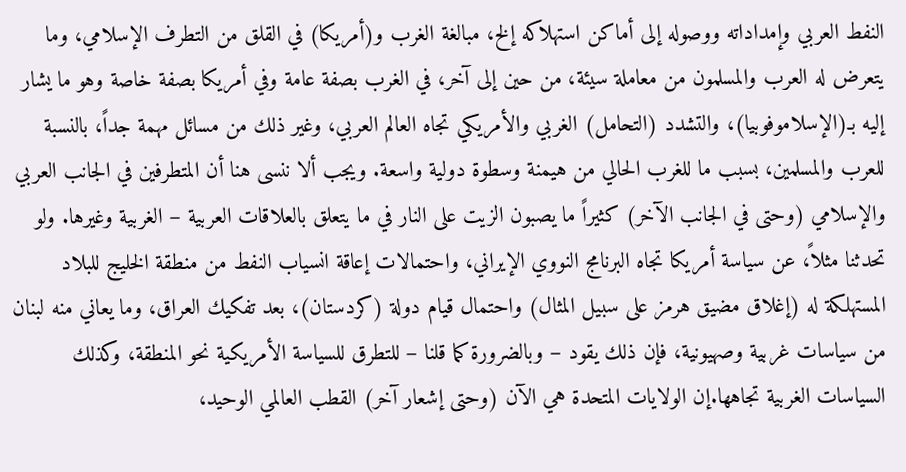النفط العربي وإمداداته ووصوله إلى أماكن استهلاكه إلخ، مبالغة الغرب و(أمريكا) في القلق من التطرف الإسلامي، وما يتعرض له العرب والمسلمون من معاملة سيئة، من حين إلى آخر، في الغرب بصفة عامة وفي أمريكا بصفة خاصة وهو ما يشار إليه بـ(الإسلاموفوبيا)، والتشدد (التحامل) الغربي والأمريكي تجاه العالم العربي، وغير ذلك من مسائل مهمة جداً، بالنسبة للعرب والمسلمين، بسبب ما للغرب الحالي من هيمنة وسطوة دولية واسعة. ويجب ألا ننسى هنا أن المتطرفين في الجانب العربي والإسلامي (وحتى في الجانب الآخر) كثيراً ما يصبون الزيت على النار في ما يتعلق بالعلاقات العربية – الغربية وغيرها. ولو تحدثنا مثلاً، عن سياسة أمريكا تجاه البرنامج النووي الإيراني، واحتمالات إعاقة انسياب النفط من منطقة الخليج للبلاد المستهلكة له (إغلاق مضيق هرمز على سبيل المثال) واحتمال قيام دولة (كردستان)، بعد تفكيك العراق، وما يعاني منه لبنان من سياسات غربية وصهيونية، فإن ذلك يقود – وبالضرورة كما قلنا – للتطرق للسياسة الأمريكية نحو المنطقة، وكذلك السياسات الغربية تجاهها.إن الولايات المتحدة هي الآن (وحتى إشعار آخر) القطب العالمي الوحيد،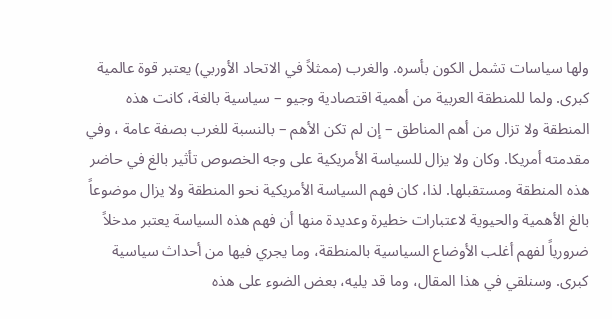ولها سياسات تشمل الكون بأسره. والغرب (ممثلاً في الاتحاد الأوربي) يعتبر قوة عالمية كبرى. ولما للمنطقة العربية من أهمية اقتصادية وجيو – سياسية بالغة، كانت هذه المنطقة ولا تزال من أهم المناطق – إن لم تكن الأهم – بالنسبة للغرب بصفة عامة ، وفي مقدمته أمريكا. وكان ولا يزال للسياسة الأمريكية على وجه الخصوص تأثير بالغ في حاضر هذه المنطقة ومستقبلها. لذا، كان فهم السياسة الأمريكية نحو المنطقة ولا يزال موضوعاً بالغ الأهمية والحيوية لاعتبارات خطيرة وعديدة منها أن فهم هذه السياسة يعتبر مدخلاً ضرورياً لفهم أغلب الأوضاع السياسية بالمنطقة، وما يجري فيها من أحداث سياسية كبرى. وسنلقي في هذا المقال، وما قد يليه، بعض الضوء على هذه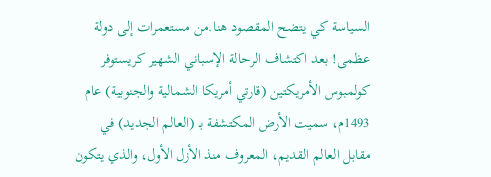السياسة كي يتضح المقصود هنا.من مستعمرات إلى دولة عظمى! بعد اكتشاف الرحالة الإسباني الشهير كريستوفر كولمبوس الأمريكتين (قارتي أمريكا الشمالية والجنوبية) عام 1493م، سميت الأرض المكتشفة بـ (العالم الجديد) في مقابل العالم القديم، المعروف منذ الأزل الأول، والذي يتكون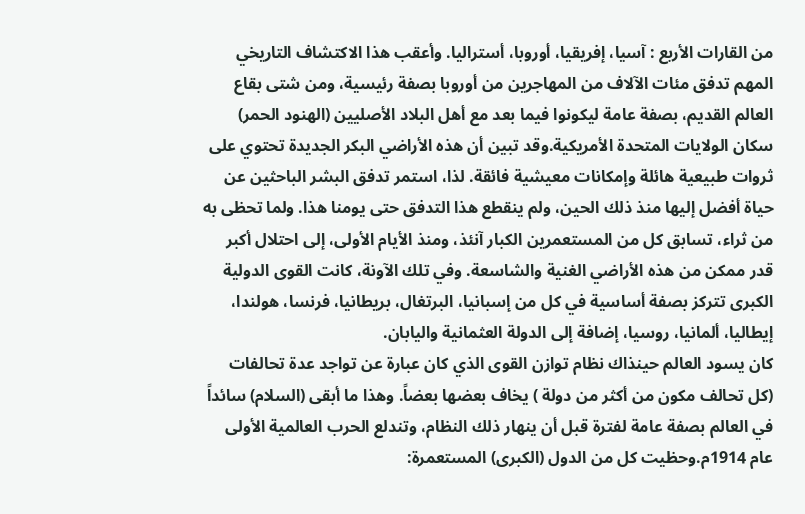من القارات الأربع : آسيا، إفريقيا، أوروبا، أستراليا. وأعقب هذا الاكتشاف التاريخي المهم تدفق مئات الآلاف من المهاجرين من أوروبا بصفة رئيسية، ومن شتى بقاع العالم القديم، بصفة عامة ليكونوا فيما بعد مع أهل البلاد الأصليين (الهنود الحمر) سكان الولايات المتحدة الأمريكية.وقد تبين أن هذه الأراضي البكر الجديدة تحتوي على ثروات طبيعية هائلة وإمكانات معيشية فائقة. لذا، استمر تدفق البشر الباحثين عن حياة أفضل إليها منذ ذلك الحين، ولم ينقطع هذا التدفق حتى يومنا هذا. ولما تحظى به من ثراء، تسابق كل من المستعمرين الكبار آنئذ، ومنذ الأيام الأولى، إلى احتلال أكبر قدر ممكن من هذه الأراضي الغنية والشاسعة. وفي تلك الآونة، كانت القوى الدولية الكبرى تتركز بصفة أساسية في كل من إسبانيا، البرتغال، بريطانيا، فرنسا، هولندا، إيطاليا، ألمانيا، روسيا، إضافة إلى الدولة العثمانية واليابان.
كان يسود العالم حينذاك نظام توازن القوى الذي كان عبارة عن تواجد عدة تحالفات (كل تحالف مكون من أكثر من دولة ) يخاف بعضها بعضاً. وهذا ما أبقى (السلام) سائداً في العالم بصفة عامة لفترة قبل أن ينهار ذلك النظام، وتندلع الحرب العالمية الأولى عام 1914م.وحظيت كل من الدول (الكبرى) المستعمرة: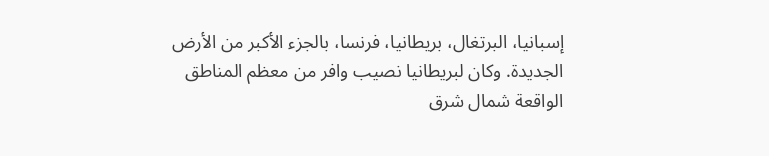إسبانيا، البرتغال، بريطانيا، فرنسا، بالجزء الأكبر من الأرض الجديدة. وكان لبريطانيا نصيب وافر من معظم المناطق الواقعة شمال شرق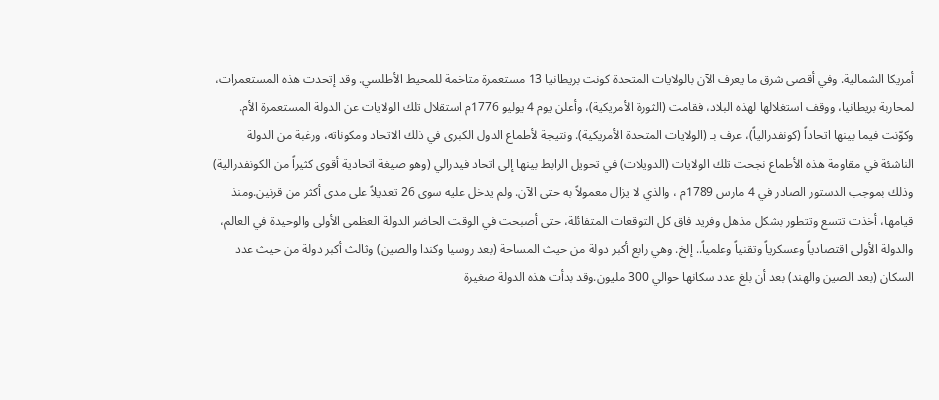أمريكا الشمالية. وفي أقصى شرق ما يعرف الآن بالولايات المتحدة كونت بريطانيا 13 مستعمرة متاخمة للمحيط الأطلسي. وقد إتحدت هذه المستعمرات، لمحاربة بريطانيا، ووقف استغلالها لهذه البلاد، فقامت (الثورة الأمريكية)، وأعلن يوم 4 يوليو 1776م استقلال تلك الولايات عن الدولة المستعمرة الأم. وكوّنت فيما بينها اتحاداً (كونفدرالياً)، عرف بـ (الولايات المتحدة الأمريكية). ونتيجة لأطماع الدول الكبرى في ذلك الاتحاد ومكوناته، ورغبة من الدولة الناشئة في مقاومة هذه الأطماع نجحت تلك الولايات (الدويلات) في تحويل الرابط بينها إلى اتحاد فيدرالي (وهو صيغة اتحادية أقوى كثيراً من الكونفدرالية) وذلك بموجب الدستور الصادر في 4 مارس 1789م ، والذي لا يزال معمولاً به حتى الآن. ولم يدخل عليه سوى 26 تعديلاً على مدى أكثر من قرنين.ومنذ قيامها، أخذت تتسع وتتطور بشكل مذهل وفريد فاق كل التوقعات المتفائلة، حتى أصبحت في الوقت الحاضر الدولة العظمى الأولى والوحيدة في العالم، والدولة الأولى اقتصادياً وعسكرياً وتقنياً وعلمياً.. إلخ. وهي رابع أكبر دولة من حيث المساحة (بعد روسيا وكندا والصين) وثالث أكبر دولة من حيث عدد السكان (بعد الصين والهند) بعد أن بلغ عدد سكانها حوالي 300 مليون.وقد بدأت هذه الدولة صغيرة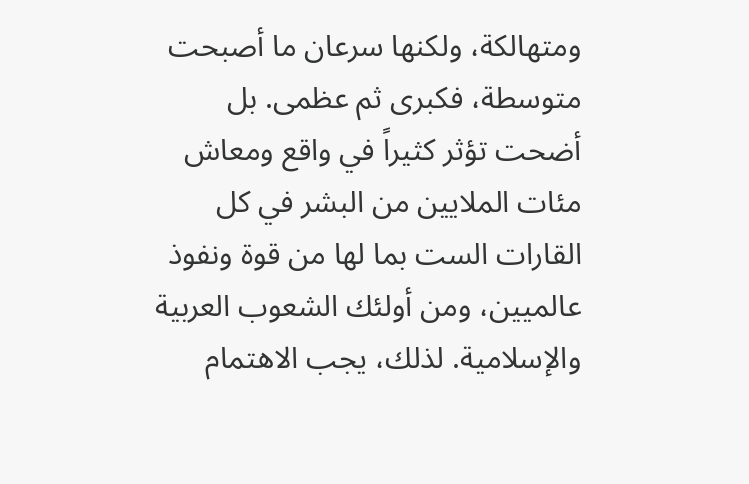ومتهالكة، ولكنها سرعان ما أصبحت متوسطة، فكبرى ثم عظمى. بل أضحت تؤثر كثيراً في واقع ومعاش مئات الملايين من البشر في كل القارات الست بما لها من قوة ونفوذ عالميين، ومن أولئك الشعوب العربية والإسلامية. لذلك، يجب الاهتمام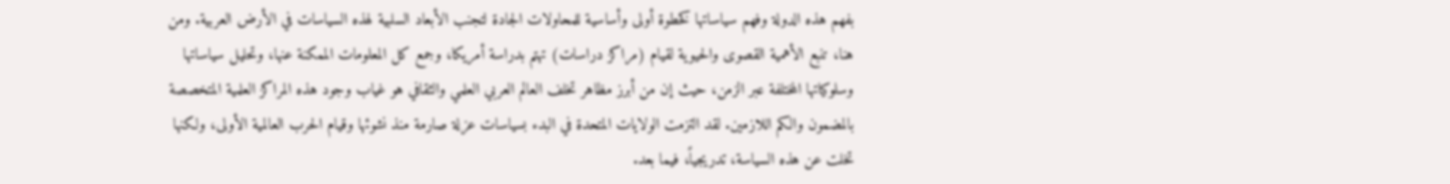بفهم هذه الدولة وفهم سياساتها كخطوة أولى وأساسية للمحاولات الجادة لتجنب الأبعاد السلبية لهذه السياسات في الأرض العربية. ومن هنا، تنبع الأهمية القصوى والحيوية لقيام (مراكز دراسات) تهتم بدراسة أمريكا، وجمع كل المعلومات الممكنة عنها، وتحليل سياساتها وسلوكياتها المختلفة عبر الزمن، حيث إن من أبرز مظاهر تخلف العالم العربي العلمي والثقافي هو غياب وجود هذه المراكز العلمية المتخصصة بالمضمون والكم اللازمين. لقد التزمت الولايات المتحدة في البدء بسياسات عزلة صارمة منذ نشوئها وقيام الحرب العالمية الأولى، ولكنها تخلت عن هذه السياسة، تدريجياً، فيما بعد.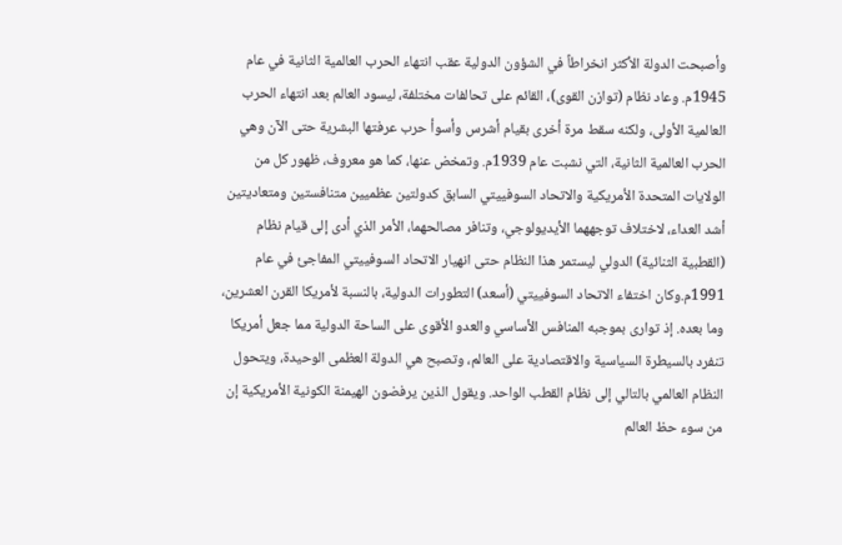وأصبحت الدولة الأكثر انخراطاً في الشؤون الدولية عقب انتهاء الحرب العالمية الثانية في عام 1945م. وعاد نظام (توازن القوى)، القائم على تحالفات مختلفة، ليسود العالم بعد انتهاء الحرب العالمية الأولى، ولكنه سقط مرة أخرى بقيام أشرس وأسوأ حرب عرفتها البشرية حتى الآن وهي الحرب العالمية الثانية، التي نشبت عام 1939م. وتمخض عنها، كما هو معروف، ظهور كل من الولايات المتحدة الأمريكية والاتحاد السوفييتي السابق كدولتين عظميين متنافستين ومتعاديتين أشد العداء، لاختلاف توجههما الأيديولوجي، وتنافر مصالحهما، الأمر الذي أدى إلى قيام نظام (القطبية الثنائية) الدولي ليستمر هذا النظام حتى انهيار الاتحاد السوفييتي المفاجئ في عام 1991م.وكان اختفاء الاتحاد السوفييتي (أسعد) التطورات الدولية، بالنسبة لأمريكا القرن العشرين، وما بعده. إذ توارى بموجبه المنافس الأساسي والعدو الأقوى على الساحة الدولية مما جعل أمريكا تنفرد بالسيطرة السياسية والاقتصادية على العالم، وتصبح هي الدولة العظمى الوحيدة، ويتحول النظام العالمي بالتالي إلى نظام القطب الواحد. ويقول الذين يرفضون الهيمنة الكونية الأمريكية إن من سوء حظ العالم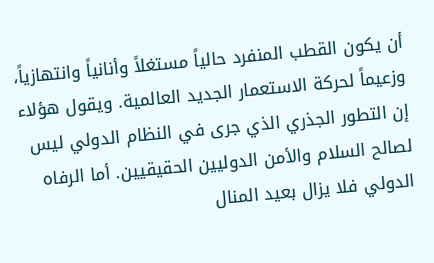أن يكون القطب المنفرد حالياً مستغلاً وأنانياً وانتهازياً، وزعيماً لحركة الاستعمار الجديد العالمية. ويقول هؤلاء إن التطور الجذري الذي جرى في النظام الدولي ليس لصالح السلام والأمن الدوليين الحقيقيين. أما الرفاه الدولي فلا يزال بعيد المنال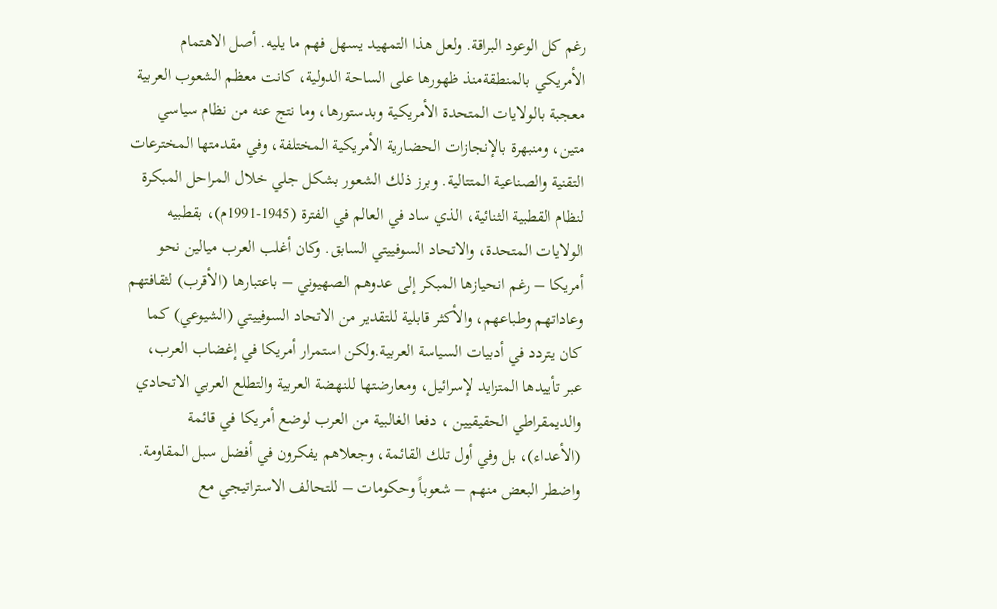رغم كل الوعود البراقة. ولعل هذا التمهيد يسهل فهم ما يليه. أصل الاهتمام الأمريكي بالمنطقةمنذ ظهورها على الساحة الدولية، كانت معظم الشعوب العربية معجبة بالولايات المتحدة الأمريكية وبدستورها، وما نتج عنه من نظام سياسي متين، ومنبهرة بالإنجازات الحضارية الأمريكية المختلفة، وفي مقدمتها المخترعات التقنية والصناعية المتتالية. وبرز ذلك الشعور بشكل جلي خلال المراحل المبكرة لنظام القطبية الثنائية، الذي ساد في العالم في الفترة (1945-1991م)، بقطبيه الولايات المتحدة، والاتحاد السوفييتي السابق. وكان أغلب العرب ميالين نحو أمريكا – رغم انحيازها المبكر إلى عدوهم الصهيوني – باعتبارها (الأقرب) لثقافتهم وعاداتهم وطباعهم، والأكثر قابلية للتقدير من الاتحاد السوفييتي (الشيوعي) كما كان يتردد في أدبيات السياسة العربية.ولكن استمرار أمريكا في إغضاب العرب، عبر تأييدها المتزايد لإسرائيل، ومعارضتها للنهضة العربية والتطلع العربي الاتحادي والديمقراطي الحقيقيين ، دفعا الغالبية من العرب لوضع أمريكا في قائمة (الأعداء)، بل وفي أول تلك القائمة، وجعلاهم يفكرون في أفضل سبل المقاومة. واضطر البعض منهم – شعوباً وحكومات – للتحالف الاستراتيجي مع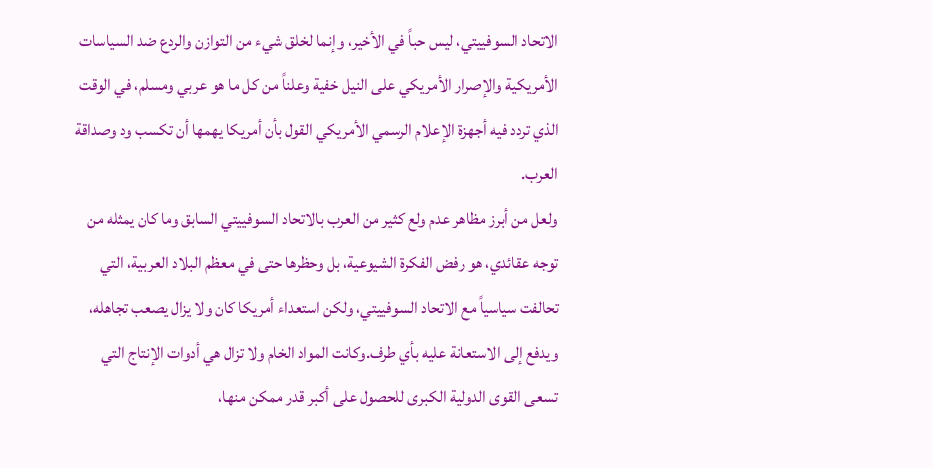الاتحاد السوفييتي، ليس حباً في الأخير، وإنما لخلق شيء من التوازن والردع ضد السياسات الأمريكية والإصرار الأمريكي على النيل خفية وعلناً من كل ما هو عربي ومسلم، في الوقت الذي تردد فيه أجهزة الإعلام الرسمي الأمريكي القول بأن أمريكا يهمها أن تكسب ود وصداقة العرب.
ولعل من أبرز مظاهر عدم ولع كثير من العرب بالاتحاد السوفييتي السابق وما كان يمثله من توجه عقائدي، هو رفض الفكرة الشيوعية، بل وحظرها حتى في معظم البلاد العربية، التي تحالفت سياسياً مع الاتحاد السوفييتي، ولكن استعداء أمريكا كان ولا يزال يصعب تجاهله، ويدفع إلى الاستعانة عليه بأي طرف.وكانت المواد الخام ولا تزال هي أدوات الإنتاج التي تسعى القوى الدولية الكبرى للحصول على أكبر قدر ممكن منها،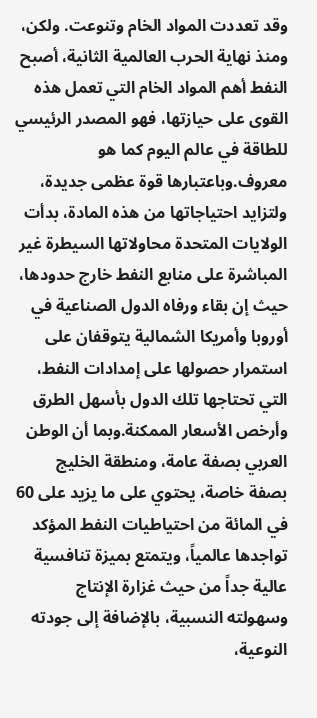وقد تعددت المواد الخام وتنوعت. ولكن، ومنذ نهاية الحرب العالمية الثانية، أصبح النفط أهم المواد الخام التي تعمل هذه القوى على حيازتها، فهو المصدر الرئيسي للطاقة في عالم اليوم كما هو معروف.وباعتبارها قوة عظمى جديدة، ولتزايد احتياجاتها من هذه المادة، بدأت الولايات المتحدة محاولاتها السيطرة غير المباشرة على منابع النفط خارج حدودها، حيث إن بقاء ورفاه الدول الصناعية في أوروبا وأمريكا الشمالية يتوقفان على استمرار حصولها على إمدادات النفط، التي تحتاجها تلك الدول بأسهل الطرق وأرخص الأسعار الممكنة.وبما أن الوطن العربي بصفة عامة، ومنطقة الخليج بصفة خاصة، يحتوي على ما يزيد على 60 في المائة من احتياطيات النفط المؤكد تواجدها عالمياً، ويتمتع بميزة تنافسية عالية جداً من حيث غزارة الإنتاج وسهولته النسبية، بالإضافة إلى جودته النوعية،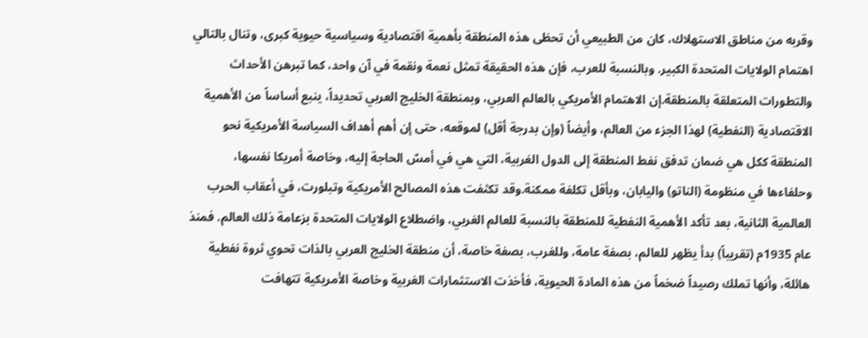وقربه من مناطق الاستهلاك، كان من الطبيعي أن تحظى هذه المنطقة بأهمية اقتصادية وسياسية حيوية كبرى، وتنال بالتالي اهتمام الولايات المتحدة الكبير. وبالنسبة للعرب، فإن هذه الحقيقة تمثل نعمة ونقمة في آن واحد، كما تبرهن الأحداث والتطورات المتعلقة بالمنطقة.إن الاهتمام الأمريكي بالعالم العربي، وبمنطقة الخليج العربي تحديداً، ينبع أساساً من الأهمية الاقتصادية (النفطية) لهذا الجزء من العالم، وأيضاً (وإن بدرجة أقل) لموقعه، حتى إن أهم أهداف السياسة الأمريكية نحو المنطقة ككل هي ضمان تدفق نفط المنطقة إلى الدول الغربية، التي هي في أمسّ الحاجة إليه، وخاصة أمريكا نفسها، وحلفاءها في منظومة (الناتو) واليابان، وبأقل تكلفة ممكنة.وقد تكثفت هذه المصالح الأمريكية وتبلورت، في أعقاب الحرب العالمية الثانية، بعد تأكد الأهمية النفطية للمنطقة بالنسبة للعالم الغربي، واضطلاع الولايات المتحدة بزعامة ذلك العالم. فمنذ عام 1935م (تقريباً) بدأ يظهر للعالم، بصفة عامة، وللغرب، بصفة خاصة، أن منطقة الخليج العربي بالذات تحوي ثروة نفطية هائلة، وأنها تملك رصيداً ضخماً من هذه المادة الحيوية، فأخذت الاستثمارات الغربية وخاصة الأمريكية تتهافت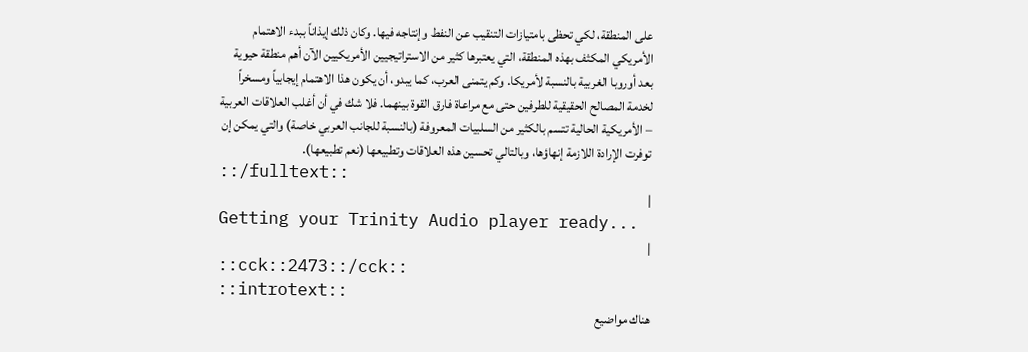على المنطقة، لكي تحظى بامتيازات التنقيب عن النفط وإنتاجه فيها. وكان ذلك إيذاناً ببدء الاهتمام الأمريكي المكثف بهذه المنطقة، التي يعتبرها كثير من الاستراتيجيين الأمريكيين الآن أهم منطقة حيوية بعد أوروبا الغربية بالنسبة لأمريكا. وكم يتمنى العرب، كما يبدو، أن يكون هذا الاهتمام إيجابياً ومسخراً لخدمة المصالح الحقيقية للطرفين حتى مع مراعاة فارق القوة بينهما. فلا شك في أن أغلب العلاقات العربية – الأمريكية الحالية تتسم بالكثير من السلبيات المعروفة (بالنسبة للجانب العربي خاصة) والتي يمكن إن توفرت الإرادة اللازمة إنهاؤها، وبالتالي تحسين هذه العلاقات وتطبيعها (نعم تطبيعها).
::/fulltext::
|
Getting your Trinity Audio player ready...
|
::cck::2473::/cck::
::introtext::
هناك مواضيع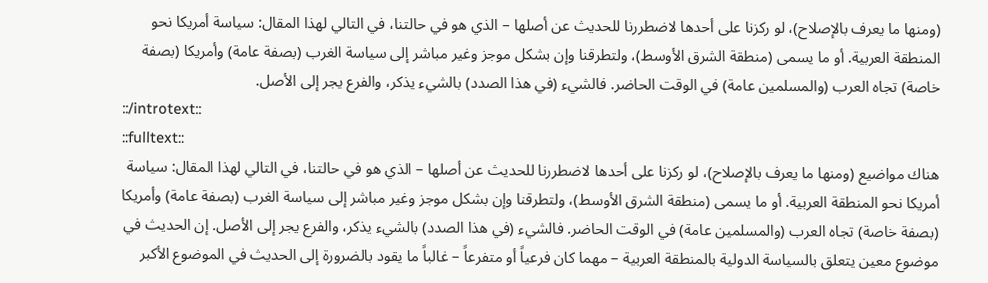(ومنها ما يعرف بالإصلاح)، لو ركزنا على أحدها لاضطررنا للحديث عن أصلها – الذي هو في حالتنا، في التالي لهذا المقال: سياسة أمريكا نحو المنطقة العربية. أو ما يسمى (منطقة الشرق الأوسط)، ولتطرقنا وإن بشكل موجز وغير مباشر إلى سياسة الغرب (بصفة عامة) وأمريكا (بصفة خاصة) تجاه العرب (والمسلمين عامة) في الوقت الحاضر. فالشيء (في هذا الصدد) بالشيء يذكر، والفرع يجر إلى الأصل.
::/introtext::
::fulltext::
هناك مواضيع (ومنها ما يعرف بالإصلاح)، لو ركزنا على أحدها لاضطررنا للحديث عن أصلها – الذي هو في حالتنا، في التالي لهذا المقال: سياسة أمريكا نحو المنطقة العربية. أو ما يسمى (منطقة الشرق الأوسط)، ولتطرقنا وإن بشكل موجز وغير مباشر إلى سياسة الغرب (بصفة عامة) وأمريكا (بصفة خاصة) تجاه العرب (والمسلمين عامة) في الوقت الحاضر. فالشيء (في هذا الصدد) بالشيء يذكر، والفرع يجر إلى الأصل. إن الحديث في موضوع معين يتعلق بالسياسة الدولية بالمنطقة العربية – مهما كان فرعياً أو متفرعاً – غالباً ما يقود بالضرورة إلى الحديث في الموضوع الأكبر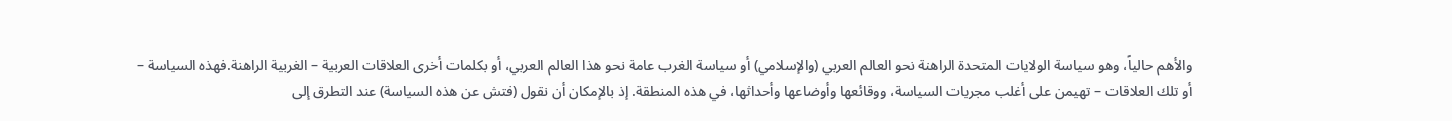والأهم حالياً، وهو سياسة الولايات المتحدة الراهنة نحو العالم العربي (والإسلامي) أو سياسة الغرب عامة نحو هذا العالم العربي، أو بكلمات أخرى العلاقات العربية – الغربية الراهنة.فهذه السياسة – أو تلك العلاقات – تهيمن على أغلب مجريات السياسة، ووقائعها وأوضاعها وأحداثها، في هذه المنطقة. إذ بالإمكان أن نقول (فتش عن هذه السياسة) عند التطرق إلى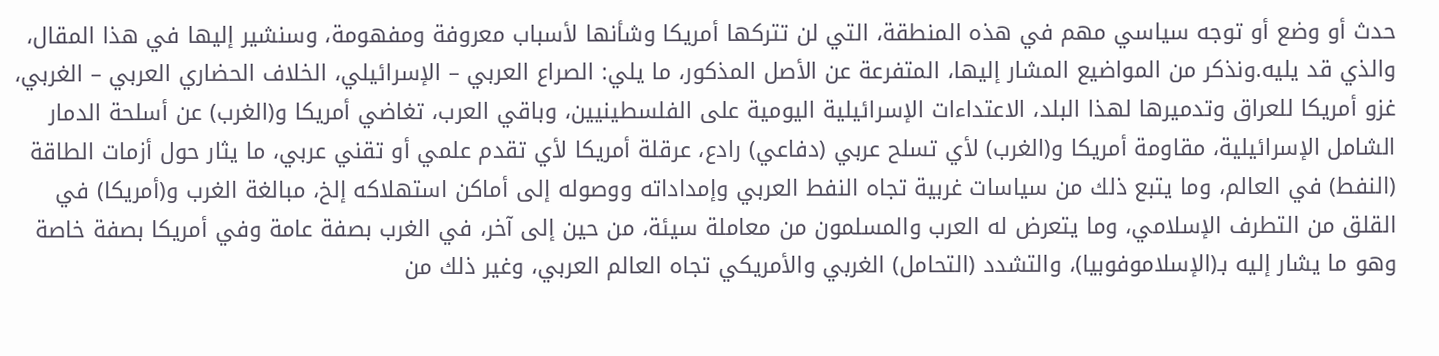حدث أو وضع أو توجه سياسي مهم في هذه المنطقة، التي لن تتركها أمريكا وشأنها لأسباب معروفة ومفهومة، وسنشير إليها في هذا المقال، والذي قد يليه.ونذكر من المواضيع المشار إليها، المتفرعة عن الأصل المذكور، ما يلي: الصراع العربي – الإسرائيلي، الخلاف الحضاري العربي – الغربي، غزو أمريكا للعراق وتدميرها لهذا البلد، الاعتداءات الإسرائيلية اليومية على الفلسطينيين، وباقي العرب، تغاضي أمريكا و(الغرب) عن أسلحة الدمار الشامل الإسرائيلية، مقاومة أمريكا و(الغرب) لأي تسلح عربي (دفاعي) رادع، عرقلة أمريكا لأي تقدم علمي أو تقني عربي، ما يثار حول أزمات الطاقة (النفط) في العالم، وما يتبع ذلك من سياسات غربية تجاه النفط العربي وإمداداته ووصوله إلى أماكن استهلاكه إلخ، مبالغة الغرب و(أمريكا) في القلق من التطرف الإسلامي، وما يتعرض له العرب والمسلمون من معاملة سيئة، من حين إلى آخر، في الغرب بصفة عامة وفي أمريكا بصفة خاصة وهو ما يشار إليه بـ(الإسلاموفوبيا)، والتشدد (التحامل) الغربي والأمريكي تجاه العالم العربي، وغير ذلك من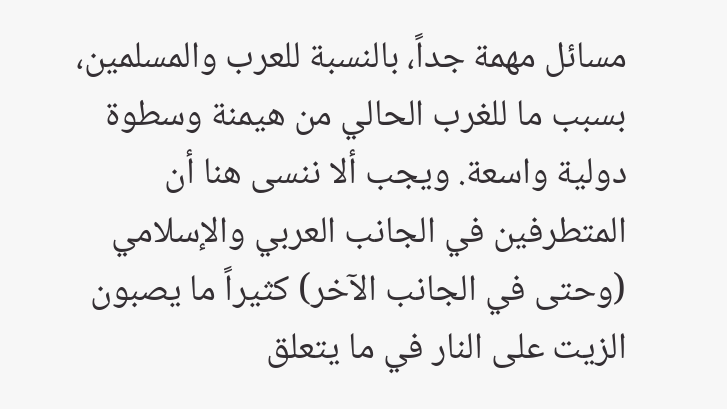مسائل مهمة جداً، بالنسبة للعرب والمسلمين، بسبب ما للغرب الحالي من هيمنة وسطوة دولية واسعة. ويجب ألا ننسى هنا أن المتطرفين في الجانب العربي والإسلامي (وحتى في الجانب الآخر) كثيراً ما يصبون الزيت على النار في ما يتعلق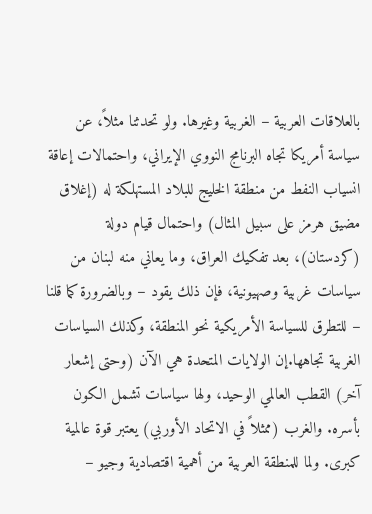بالعلاقات العربية – الغربية وغيرها. ولو تحدثنا مثلاً، عن سياسة أمريكا تجاه البرنامج النووي الإيراني، واحتمالات إعاقة انسياب النفط من منطقة الخليج للبلاد المستهلكة له (إغلاق مضيق هرمز على سبيل المثال) واحتمال قيام دولة (كردستان)، بعد تفكيك العراق، وما يعاني منه لبنان من سياسات غربية وصهيونية، فإن ذلك يقود – وبالضرورة كما قلنا – للتطرق للسياسة الأمريكية نحو المنطقة، وكذلك السياسات الغربية تجاهها.إن الولايات المتحدة هي الآن (وحتى إشعار آخر) القطب العالمي الوحيد، ولها سياسات تشمل الكون بأسره. والغرب (ممثلاً في الاتحاد الأوربي) يعتبر قوة عالمية كبرى. ولما للمنطقة العربية من أهمية اقتصادية وجيو –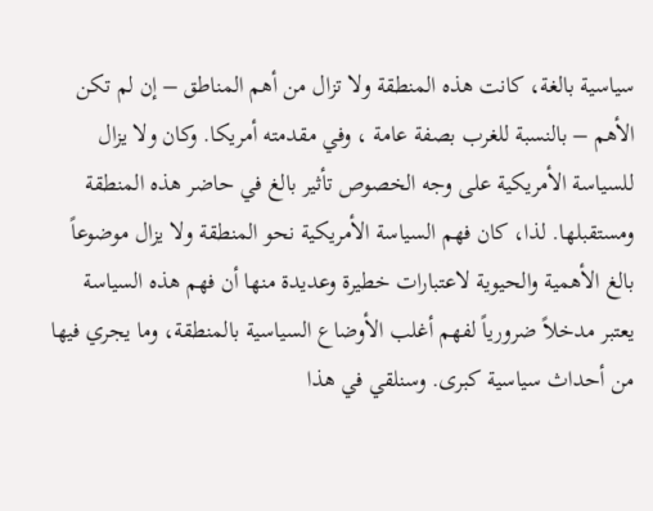سياسية بالغة، كانت هذه المنطقة ولا تزال من أهم المناطق – إن لم تكن الأهم – بالنسبة للغرب بصفة عامة ، وفي مقدمته أمريكا. وكان ولا يزال للسياسة الأمريكية على وجه الخصوص تأثير بالغ في حاضر هذه المنطقة ومستقبلها. لذا، كان فهم السياسة الأمريكية نحو المنطقة ولا يزال موضوعاً بالغ الأهمية والحيوية لاعتبارات خطيرة وعديدة منها أن فهم هذه السياسة يعتبر مدخلاً ضرورياً لفهم أغلب الأوضاع السياسية بالمنطقة، وما يجري فيها من أحداث سياسية كبرى. وسنلقي في هذا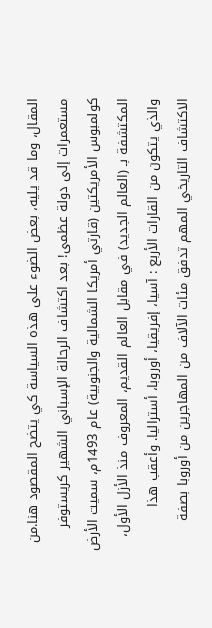المقال، وما قد يليه، بعض الضوء على هذه السياسة كي يتضح المقصود هنا.من مستعمرات إلى دولة عظمى! بعد اكتشاف الرحالة الإسباني الشهير كريستوفر كولمبوس الأمريكتين (قارتي أمريكا الشمالية والجنوبية) عام 1493م، سميت الأرض المكتشفة بـ (العالم الجديد) في مقابل العالم القديم، المعروف منذ الأزل الأول، والذي يتكون من القارات الأربع : آسيا، إفريقيا، أوروبا، أستراليا. وأعقب هذا الاكتشاف التاريخي المهم تدفق مئات الآلاف من المهاجرين من أوروبا بصفة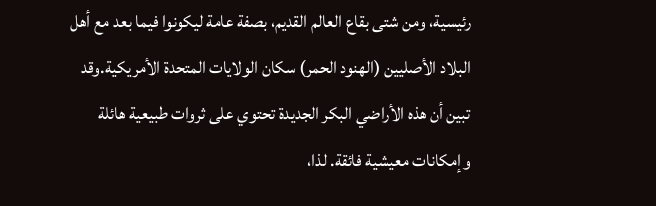رئيسية، ومن شتى بقاع العالم القديم، بصفة عامة ليكونوا فيما بعد مع أهل البلاد الأصليين (الهنود الحمر) سكان الولايات المتحدة الأمريكية.وقد تبين أن هذه الأراضي البكر الجديدة تحتوي على ثروات طبيعية هائلة وإمكانات معيشية فائقة. لذا،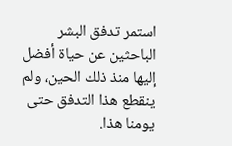استمر تدفق البشر الباحثين عن حياة أفضل إليها منذ ذلك الحين، ولم ينقطع هذا التدفق حتى يومنا هذا.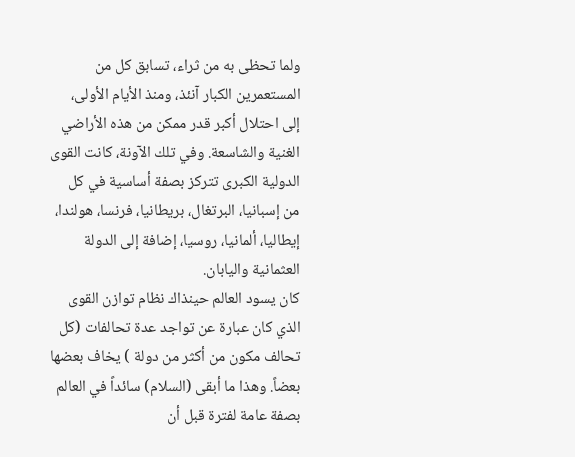ولما تحظى به من ثراء، تسابق كل من المستعمرين الكبار آنئذ، ومنذ الأيام الأولى، إلى احتلال أكبر قدر ممكن من هذه الأراضي الغنية والشاسعة. وفي تلك الآونة، كانت القوى الدولية الكبرى تتركز بصفة أساسية في كل من إسبانيا، البرتغال، بريطانيا، فرنسا، هولندا، إيطاليا، ألمانيا، روسيا، إضافة إلى الدولة العثمانية واليابان.
كان يسود العالم حينذاك نظام توازن القوى الذي كان عبارة عن تواجد عدة تحالفات (كل تحالف مكون من أكثر من دولة ) يخاف بعضها بعضاً. وهذا ما أبقى (السلام) سائداً في العالم بصفة عامة لفترة قبل أن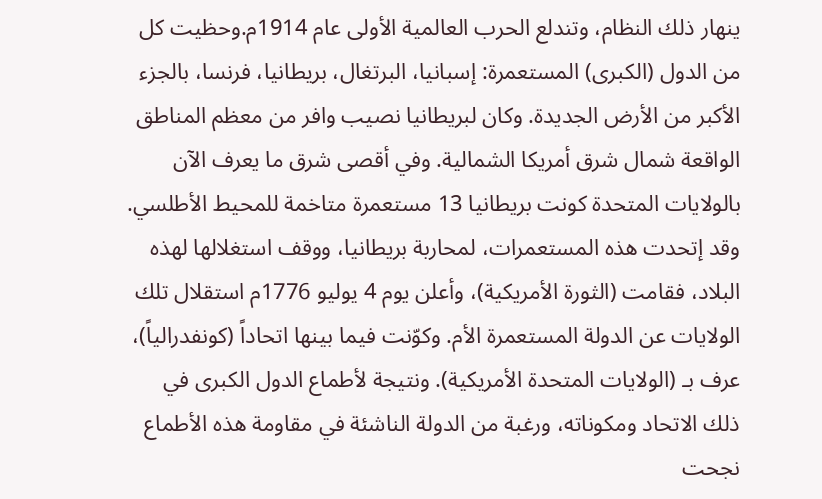ينهار ذلك النظام، وتندلع الحرب العالمية الأولى عام 1914م.وحظيت كل من الدول (الكبرى) المستعمرة: إسبانيا، البرتغال، بريطانيا، فرنسا، بالجزء الأكبر من الأرض الجديدة. وكان لبريطانيا نصيب وافر من معظم المناطق الواقعة شمال شرق أمريكا الشمالية. وفي أقصى شرق ما يعرف الآن بالولايات المتحدة كونت بريطانيا 13 مستعمرة متاخمة للمحيط الأطلسي. وقد إتحدت هذه المستعمرات، لمحاربة بريطانيا، ووقف استغلالها لهذه البلاد، فقامت (الثورة الأمريكية)، وأعلن يوم 4 يوليو 1776م استقلال تلك الولايات عن الدولة المستعمرة الأم. وكوّنت فيما بينها اتحاداً (كونفدرالياً)، عرف بـ (الولايات المتحدة الأمريكية). ونتيجة لأطماع الدول الكبرى في ذلك الاتحاد ومكوناته، ورغبة من الدولة الناشئة في مقاومة هذه الأطماع نجحت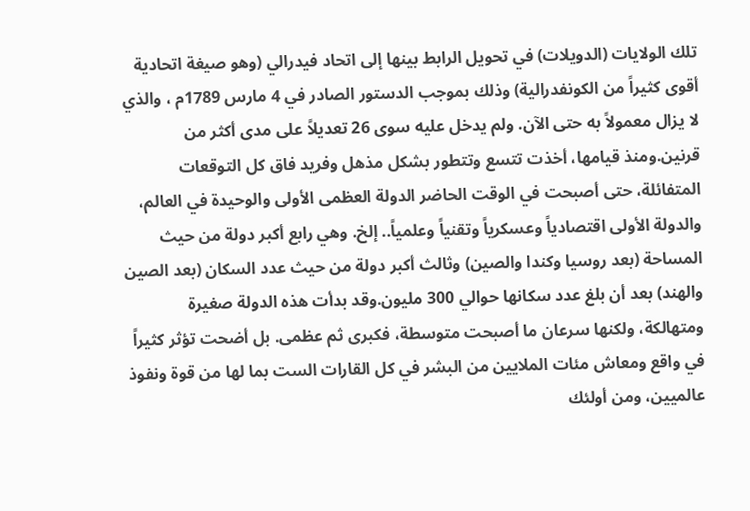تلك الولايات (الدويلات) في تحويل الرابط بينها إلى اتحاد فيدرالي (وهو صيغة اتحادية أقوى كثيراً من الكونفدرالية) وذلك بموجب الدستور الصادر في 4 مارس 1789م ، والذي لا يزال معمولاً به حتى الآن. ولم يدخل عليه سوى 26 تعديلاً على مدى أكثر من قرنين.ومنذ قيامها، أخذت تتسع وتتطور بشكل مذهل وفريد فاق كل التوقعات المتفائلة، حتى أصبحت في الوقت الحاضر الدولة العظمى الأولى والوحيدة في العالم، والدولة الأولى اقتصادياً وعسكرياً وتقنياً وعلمياً.. إلخ. وهي رابع أكبر دولة من حيث المساحة (بعد روسيا وكندا والصين) وثالث أكبر دولة من حيث عدد السكان (بعد الصين والهند) بعد أن بلغ عدد سكانها حوالي 300 مليون.وقد بدأت هذه الدولة صغيرة ومتهالكة، ولكنها سرعان ما أصبحت متوسطة، فكبرى ثم عظمى. بل أضحت تؤثر كثيراً في واقع ومعاش مئات الملايين من البشر في كل القارات الست بما لها من قوة ونفوذ عالميين، ومن أولئك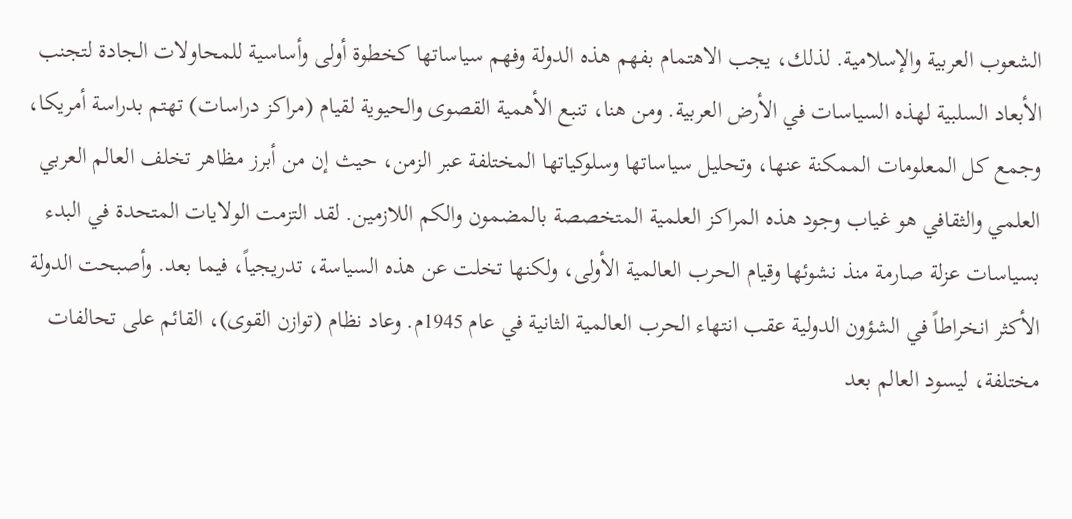الشعوب العربية والإسلامية. لذلك، يجب الاهتمام بفهم هذه الدولة وفهم سياساتها كخطوة أولى وأساسية للمحاولات الجادة لتجنب الأبعاد السلبية لهذه السياسات في الأرض العربية. ومن هنا، تنبع الأهمية القصوى والحيوية لقيام (مراكز دراسات) تهتم بدراسة أمريكا، وجمع كل المعلومات الممكنة عنها، وتحليل سياساتها وسلوكياتها المختلفة عبر الزمن، حيث إن من أبرز مظاهر تخلف العالم العربي العلمي والثقافي هو غياب وجود هذه المراكز العلمية المتخصصة بالمضمون والكم اللازمين. لقد التزمت الولايات المتحدة في البدء بسياسات عزلة صارمة منذ نشوئها وقيام الحرب العالمية الأولى، ولكنها تخلت عن هذه السياسة، تدريجياً، فيما بعد. وأصبحت الدولة الأكثر انخراطاً في الشؤون الدولية عقب انتهاء الحرب العالمية الثانية في عام 1945م. وعاد نظام (توازن القوى)، القائم على تحالفات مختلفة، ليسود العالم بعد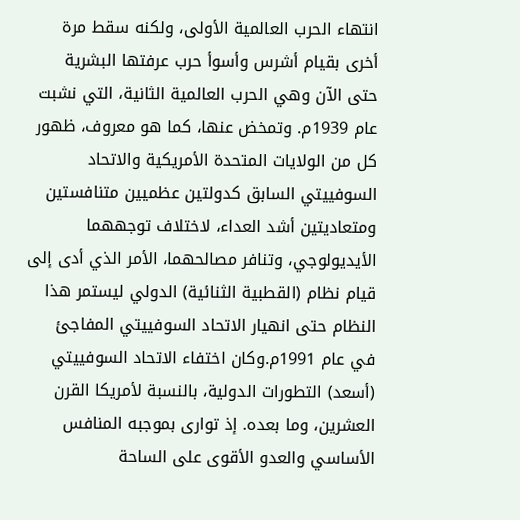انتهاء الحرب العالمية الأولى، ولكنه سقط مرة أخرى بقيام أشرس وأسوأ حرب عرفتها البشرية حتى الآن وهي الحرب العالمية الثانية، التي نشبت عام 1939م. وتمخض عنها، كما هو معروف، ظهور كل من الولايات المتحدة الأمريكية والاتحاد السوفييتي السابق كدولتين عظميين متنافستين ومتعاديتين أشد العداء، لاختلاف توجههما الأيديولوجي، وتنافر مصالحهما، الأمر الذي أدى إلى قيام نظام (القطبية الثنائية) الدولي ليستمر هذا النظام حتى انهيار الاتحاد السوفييتي المفاجئ في عام 1991م.وكان اختفاء الاتحاد السوفييتي (أسعد) التطورات الدولية، بالنسبة لأمريكا القرن العشرين، وما بعده. إذ توارى بموجبه المنافس الأساسي والعدو الأقوى على الساحة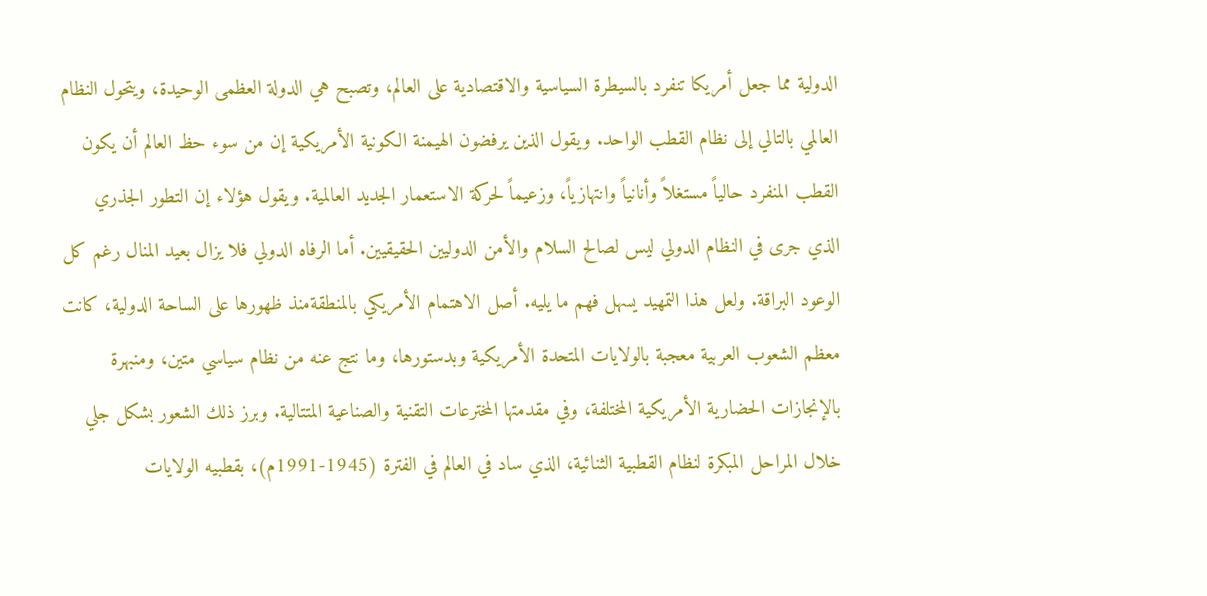الدولية مما جعل أمريكا تنفرد بالسيطرة السياسية والاقتصادية على العالم، وتصبح هي الدولة العظمى الوحيدة، ويتحول النظام العالمي بالتالي إلى نظام القطب الواحد. ويقول الذين يرفضون الهيمنة الكونية الأمريكية إن من سوء حظ العالم أن يكون القطب المنفرد حالياً مستغلاً وأنانياً وانتهازياً، وزعيماً لحركة الاستعمار الجديد العالمية. ويقول هؤلاء إن التطور الجذري الذي جرى في النظام الدولي ليس لصالح السلام والأمن الدوليين الحقيقيين. أما الرفاه الدولي فلا يزال بعيد المنال رغم كل الوعود البراقة. ولعل هذا التمهيد يسهل فهم ما يليه. أصل الاهتمام الأمريكي بالمنطقةمنذ ظهورها على الساحة الدولية، كانت معظم الشعوب العربية معجبة بالولايات المتحدة الأمريكية وبدستورها، وما نتج عنه من نظام سياسي متين، ومنبهرة بالإنجازات الحضارية الأمريكية المختلفة، وفي مقدمتها المخترعات التقنية والصناعية المتتالية. وبرز ذلك الشعور بشكل جلي خلال المراحل المبكرة لنظام القطبية الثنائية، الذي ساد في العالم في الفترة (1945-1991م)، بقطبيه الولايات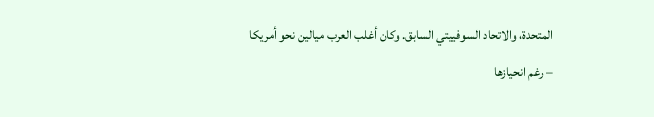المتحدة، والاتحاد السوفييتي السابق. وكان أغلب العرب ميالين نحو أمريكا – رغم انحيازها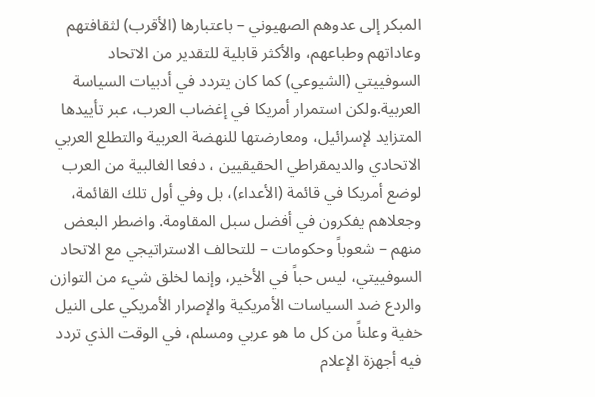المبكر إلى عدوهم الصهيوني – باعتبارها (الأقرب) لثقافتهم وعاداتهم وطباعهم، والأكثر قابلية للتقدير من الاتحاد السوفييتي (الشيوعي) كما كان يتردد في أدبيات السياسة العربية.ولكن استمرار أمريكا في إغضاب العرب، عبر تأييدها المتزايد لإسرائيل، ومعارضتها للنهضة العربية والتطلع العربي الاتحادي والديمقراطي الحقيقيين ، دفعا الغالبية من العرب لوضع أمريكا في قائمة (الأعداء)، بل وفي أول تلك القائمة، وجعلاهم يفكرون في أفضل سبل المقاومة. واضطر البعض منهم – شعوباً وحكومات – للتحالف الاستراتيجي مع الاتحاد السوفييتي، ليس حباً في الأخير، وإنما لخلق شيء من التوازن والردع ضد السياسات الأمريكية والإصرار الأمريكي على النيل خفية وعلناً من كل ما هو عربي ومسلم، في الوقت الذي تردد فيه أجهزة الإعلام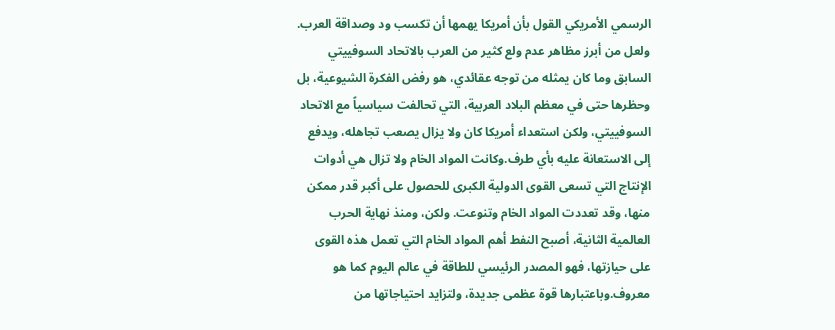الرسمي الأمريكي القول بأن أمريكا يهمها أن تكسب ود وصداقة العرب.
ولعل من أبرز مظاهر عدم ولع كثير من العرب بالاتحاد السوفييتي السابق وما كان يمثله من توجه عقائدي، هو رفض الفكرة الشيوعية، بل وحظرها حتى في معظم البلاد العربية، التي تحالفت سياسياً مع الاتحاد السوفييتي، ولكن استعداء أمريكا كان ولا يزال يصعب تجاهله، ويدفع إلى الاستعانة عليه بأي طرف.وكانت المواد الخام ولا تزال هي أدوات الإنتاج التي تسعى القوى الدولية الكبرى للحصول على أكبر قدر ممكن منها، وقد تعددت المواد الخام وتنوعت. ولكن، ومنذ نهاية الحرب العالمية الثانية، أصبح النفط أهم المواد الخام التي تعمل هذه القوى على حيازتها، فهو المصدر الرئيسي للطاقة في عالم اليوم كما هو معروف.وباعتبارها قوة عظمى جديدة، ولتزايد احتياجاتها من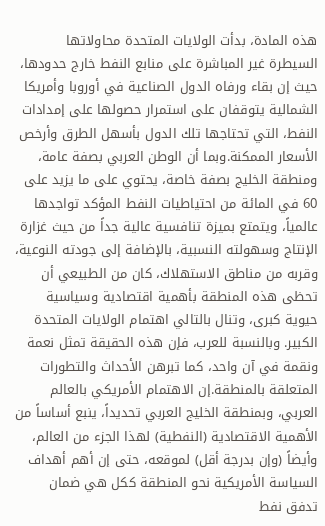هذه المادة، بدأت الولايات المتحدة محاولاتها السيطرة غير المباشرة على منابع النفط خارج حدودها، حيث إن بقاء ورفاه الدول الصناعية في أوروبا وأمريكا الشمالية يتوقفان على استمرار حصولها على إمدادات النفط، التي تحتاجها تلك الدول بأسهل الطرق وأرخص الأسعار الممكنة.وبما أن الوطن العربي بصفة عامة، ومنطقة الخليج بصفة خاصة، يحتوي على ما يزيد على 60 في المائة من احتياطيات النفط المؤكد تواجدها عالمياً، ويتمتع بميزة تنافسية عالية جداً من حيث غزارة الإنتاج وسهولته النسبية، بالإضافة إلى جودته النوعية، وقربه من مناطق الاستهلاك، كان من الطبيعي أن تحظى هذه المنطقة بأهمية اقتصادية وسياسية حيوية كبرى، وتنال بالتالي اهتمام الولايات المتحدة الكبير. وبالنسبة للعرب، فإن هذه الحقيقة تمثل نعمة ونقمة في آن واحد، كما تبرهن الأحداث والتطورات المتعلقة بالمنطقة.إن الاهتمام الأمريكي بالعالم العربي، وبمنطقة الخليج العربي تحديداً، ينبع أساساً من الأهمية الاقتصادية (النفطية) لهذا الجزء من العالم، وأيضاً (وإن بدرجة أقل) لموقعه، حتى إن أهم أهداف السياسة الأمريكية نحو المنطقة ككل هي ضمان تدفق نفط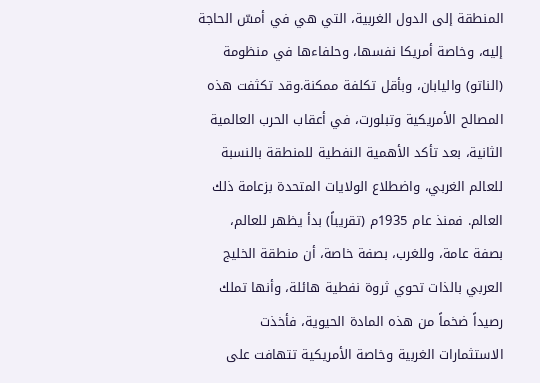المنطقة إلى الدول الغربية، التي هي في أمسّ الحاجة إليه، وخاصة أمريكا نفسها، وحلفاءها في منظومة (الناتو) واليابان، وبأقل تكلفة ممكنة.وقد تكثفت هذه المصالح الأمريكية وتبلورت، في أعقاب الحرب العالمية الثانية، بعد تأكد الأهمية النفطية للمنطقة بالنسبة للعالم الغربي، واضطلاع الولايات المتحدة بزعامة ذلك العالم. فمنذ عام 1935م (تقريباً) بدأ يظهر للعالم، بصفة عامة، وللغرب، بصفة خاصة، أن منطقة الخليج العربي بالذات تحوي ثروة نفطية هائلة، وأنها تملك رصيداً ضخماً من هذه المادة الحيوية، فأخذت الاستثمارات الغربية وخاصة الأمريكية تتهافت على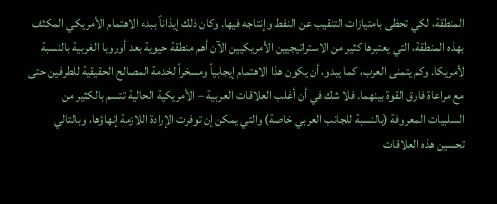المنطقة، لكي تحظى بامتيازات التنقيب عن النفط وإنتاجه فيها. وكان ذلك إيذاناً ببدء الاهتمام الأمريكي المكثف بهذه المنطقة، التي يعتبرها كثير من الاستراتيجيين الأمريكيين الآن أهم منطقة حيوية بعد أوروبا الغربية بالنسبة لأمريكا. وكم يتمنى العرب، كما يبدو، أن يكون هذا الاهتمام إيجابياً ومسخراً لخدمة المصالح الحقيقية للطرفين حتى مع مراعاة فارق القوة بينهما. فلا شك في أن أغلب العلاقات العربية – الأمريكية الحالية تتسم بالكثير من السلبيات المعروفة (بالنسبة للجانب العربي خاصة) والتي يمكن إن توفرت الإرادة اللازمة إنهاؤها، وبالتالي تحسين هذه العلاقات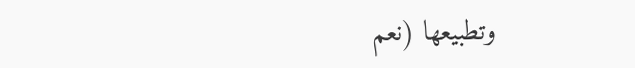وتطبيعها (نعم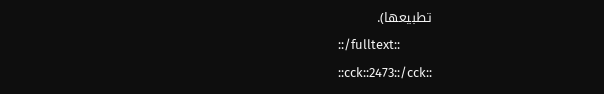تطبيعها).
::/fulltext::
::cck::2473::/cck::